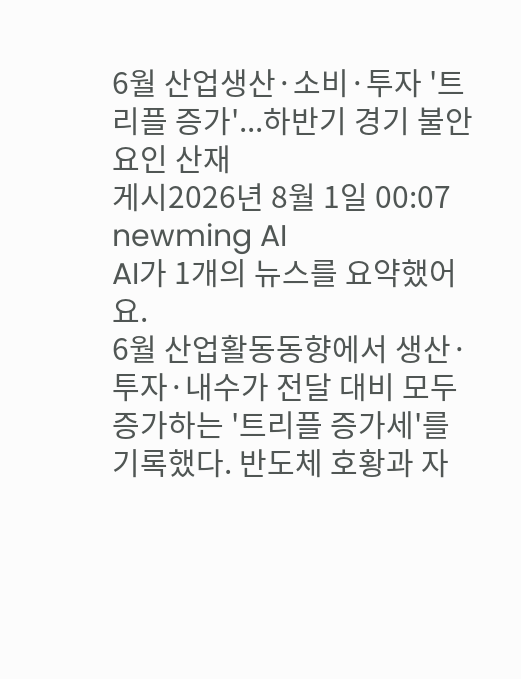6월 산업생산·소비·투자 '트리플 증가'...하반기 경기 불안 요인 산재
게시2026년 8월 1일 00:07
newming AI
AI가 1개의 뉴스를 요약했어요.
6월 산업활동동향에서 생산·투자·내수가 전달 대비 모두 증가하는 '트리플 증가세'를 기록했다. 반도체 호황과 자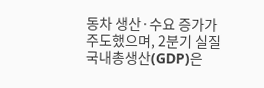동차 생산·수요 증가가 주도했으며, 2분기 실질 국내총생산(GDP)은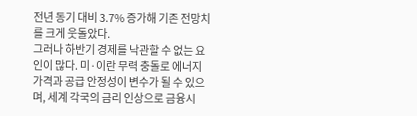전년 동기 대비 3.7% 증가해 기존 전망치를 크게 웃돌았다.
그러나 하반기 경제를 낙관할 수 없는 요인이 많다. 미·이란 무력 충돌로 에너지 가격과 공급 안정성이 변수가 될 수 있으며, 세계 각국의 금리 인상으로 금융시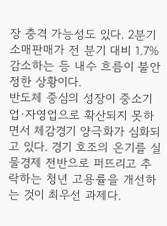장 충격 가능성도 있다. 2분기 소매판매가 전 분기 대비 1.7% 감소하는 등 내수 흐름이 불안정한 상황이다.
반도체 중심의 성장이 중소기업·자영업으로 확산되지 못하면서 체감경기 양극화가 심화되고 있다. 경기 호조의 온기를 실물경제 전반으로 퍼뜨리고 추락하는 청년 고용률을 개선하는 것이 최우선 과제다.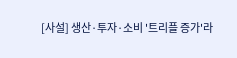[사설] 생산·투자·소비 '트리플 증가'라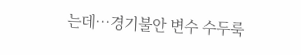는데…경기불안 변수 수두룩